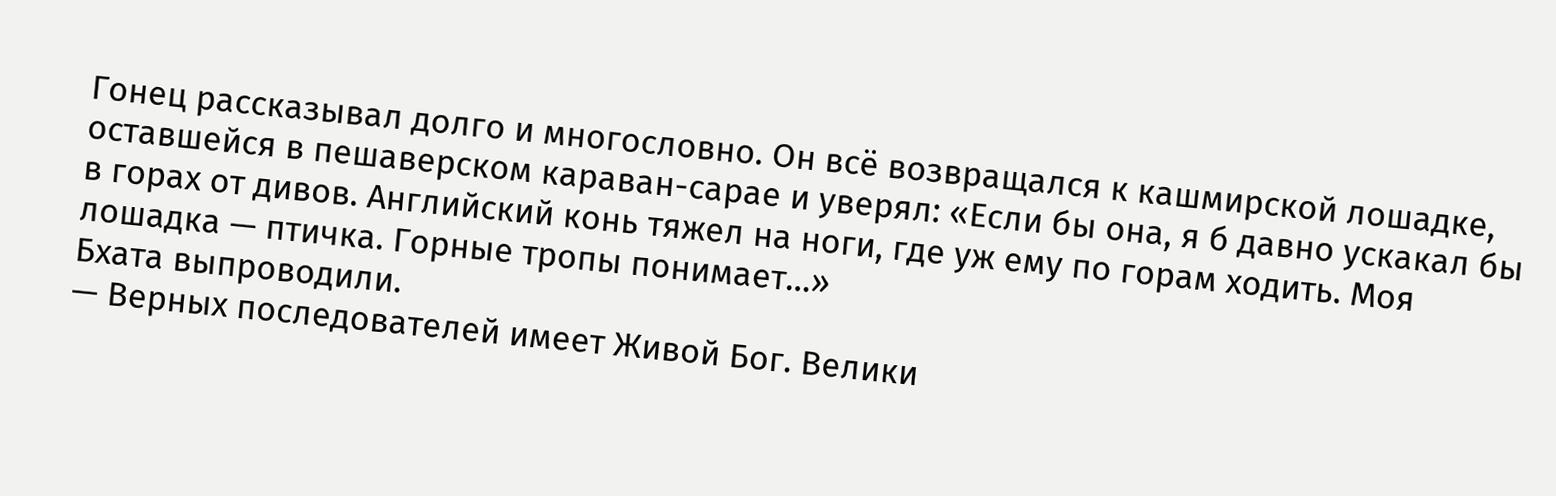Гонец рассказывал долго и многословно. Он всё возвращался к кашмирской лошадке, оставшейся в пешаверском караван-сарае и уверял: «Если бы она, я б давно ускакал бы в горах от дивов. Английский конь тяжел на ноги, где уж ему по горам ходить. Моя лошадка — птичка. Горные тропы понимает…»
Бхата выпроводили.
— Верных последователей имеет Живой Бог. Велики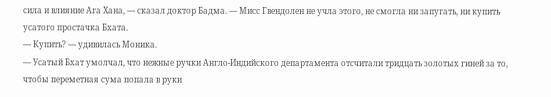сила и влияние Ага Хана, — сказал доктор Бадма. — Мисс Гвендолен не учла этого, не смогла ни запугать, ни купить усатого простачка Бхата.
— Купить? — удивилась Моника.
— Усатый Бхат умолчал, что нежные ручки Англо-Индийского департамента отсчитали тридцать золотых гиней за то, чтобы переметная сума попала в руки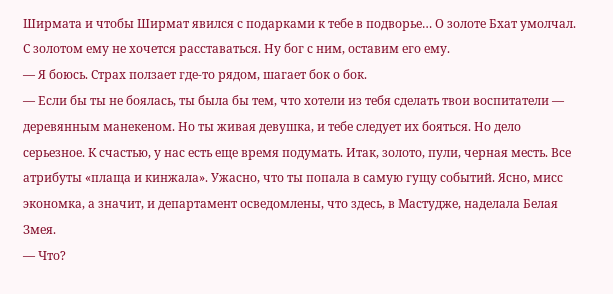Ширмата и чтобы Ширмат явился с подарками к тебе в подворье… О золоте Бхат умолчал. С золотом ему не хочется расставаться. Ну бог с ним, оставим его ему.
— Я боюсь. Страх ползает где-то рядом, шагает бок о бок.
— Если бы ты не боялась, ты была бы тем, что хотели из тебя сделать твои воспитатели — деревянным манекеном. Но ты живая девушка, и тебе следует их бояться. Но дело серьезное. К счастью, у нас есть еще время подумать. Итак, золото, пули, черная месть. Все атрибуты «плаща и кинжала». Ужасно, что ты попала в самую гущу событий. Ясно, мисс экономка, а значит, и департамент осведомлены, что здесь, в Мастудже, наделала Белая Змея.
— Что?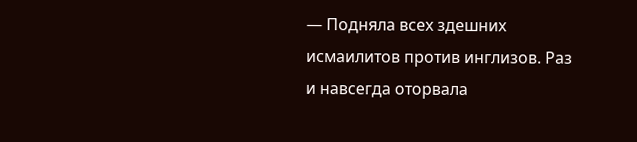— Подняла всех здешних исмаилитов против инглизов. Раз и навсегда оторвала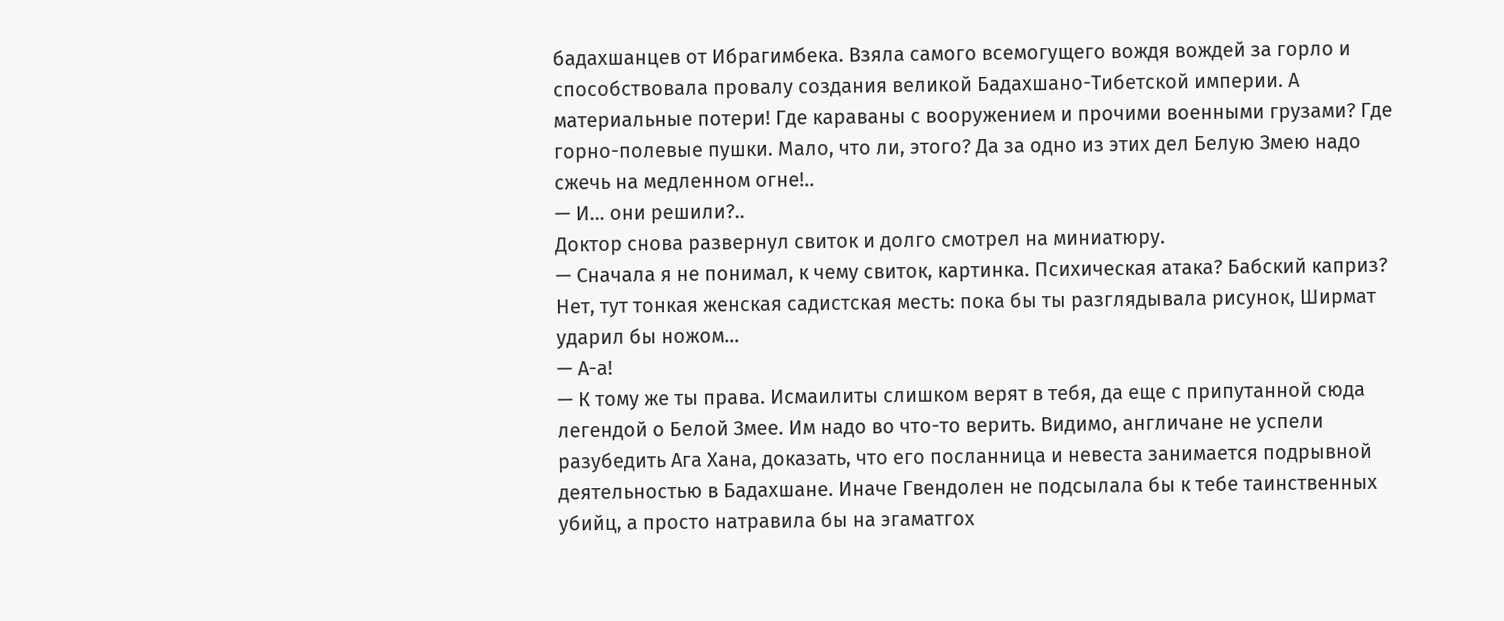бадахшанцев от Ибрагимбека. Взяла самого всемогущего вождя вождей за горло и способствовала провалу создания великой Бадахшано-Тибетской империи. А материальные потери! Где караваны с вооружением и прочими военными грузами? Где горно-полевые пушки. Мало, что ли, этого? Да за одно из этих дел Белую Змею надо сжечь на медленном огне!..
— И… они решили?..
Доктор снова развернул свиток и долго смотрел на миниатюру.
— Сначала я не понимал, к чему свиток, картинка. Психическая атака? Бабский каприз? Нет, тут тонкая женская садистская месть: пока бы ты разглядывала рисунок, Ширмат ударил бы ножом…
— А-а!
— К тому же ты права. Исмаилиты слишком верят в тебя, да еще с припутанной сюда легендой о Белой Змее. Им надо во что-то верить. Видимо, англичане не успели разубедить Ага Хана, доказать, что его посланница и невеста занимается подрывной деятельностью в Бадахшане. Иначе Гвендолен не подсылала бы к тебе таинственных убийц, а просто натравила бы на эгаматгох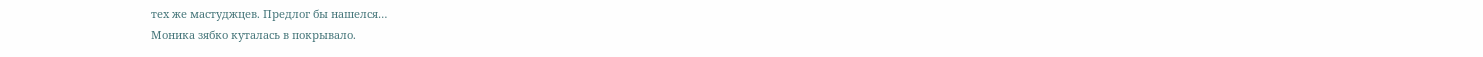тех же мастуджцев. Предлог бы нашелся…
Моника зябко куталась в покрывало.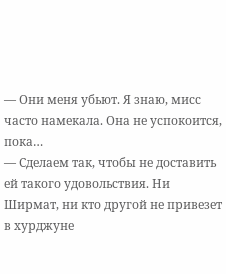— Они меня убьют. Я знаю, мисс часто намекала. Она не успокоится, пока…
— Сделаем так, чтобы не доставить ей такого удовольствия. Ни Ширмат, ни кто другой не привезет в хурджуне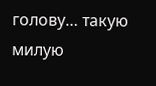голову… такую милую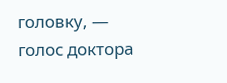головку, — голос доктора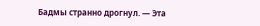Бадмы странно дрогнул. — Эта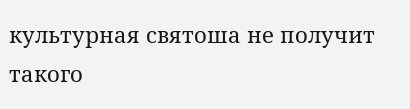культурная святоша не получит такого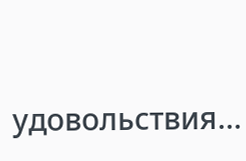удовольствия…